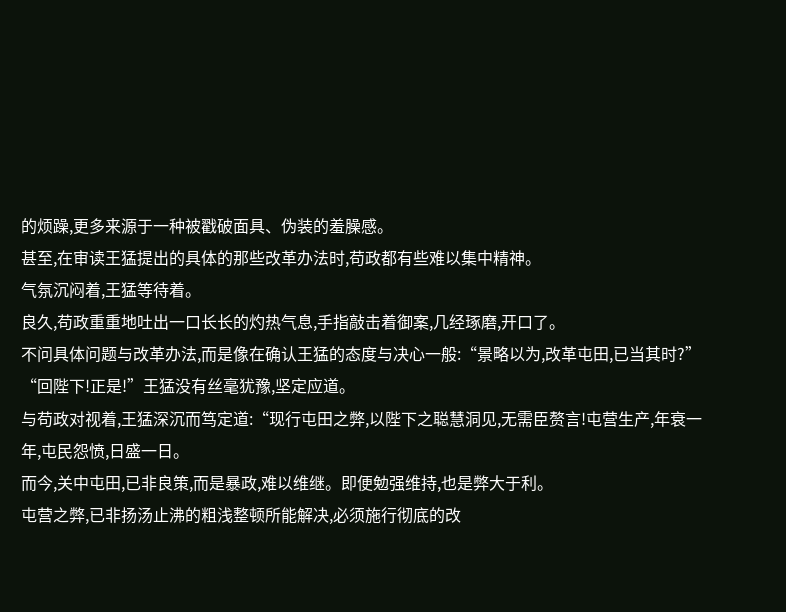的烦躁,更多来源于一种被戳破面具、伪装的羞臊感。
甚至,在审读王猛提出的具体的那些改革办法时,苟政都有些难以集中精神。
气氛沉闷着,王猛等待着。
良久,苟政重重地吐出一口长长的灼热气息,手指敲击着御案,几经琢磨,开口了。
不问具体问题与改革办法,而是像在确认王猛的态度与决心一般:“景略以为,改革屯田,已当其时?”
“回陛下!正是!”王猛没有丝毫犹豫,坚定应道。
与苟政对视着,王猛深沉而笃定道:“现行屯田之弊,以陛下之聪慧洞见,无需臣赘言!屯营生产,年衰一年,屯民怨愤,日盛一日。
而今,关中屯田,已非良策,而是暴政,难以维继。即便勉强维持,也是弊大于利。
屯营之弊,已非扬汤止沸的粗浅整顿所能解决,必须施行彻底的改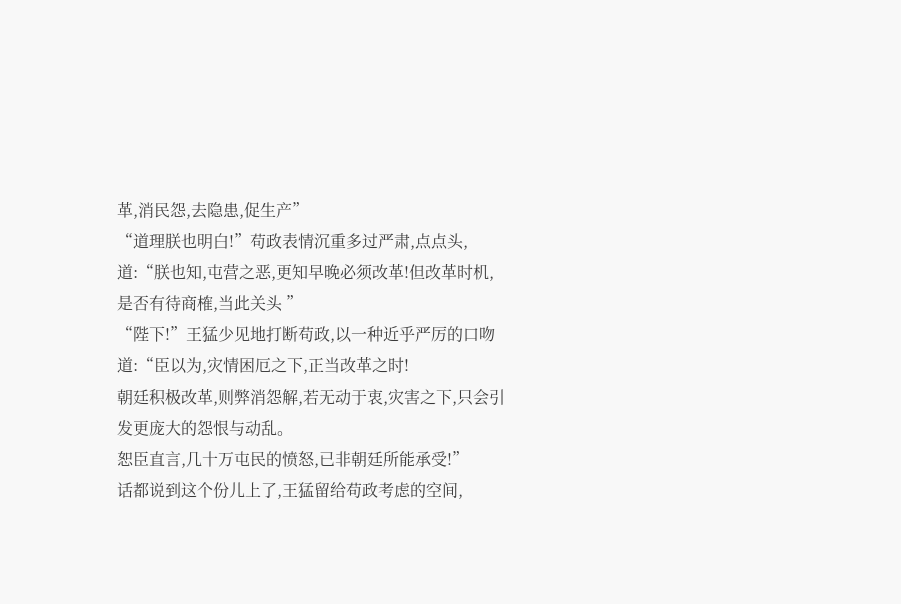革,消民怨,去隐患,促生产”
“道理朕也明白!”苟政表情沉重多过严肃,点点头,道:“朕也知,屯营之恶,更知早晚必须改革!但改革时机,是否有待商榷,当此关头 ”
“陛下!”王猛少见地打断苟政,以一种近乎严厉的口吻道:“臣以为,灾情困厄之下,正当改革之时!
朝廷积极改革,则弊消怨解,若无动于衷,灾害之下,只会引发更庞大的怨恨与动乱。
恕臣直言,几十万屯民的愤怒,已非朝廷所能承受!”
话都说到这个份儿上了,王猛留给苟政考虑的空间,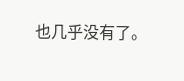也几乎没有了。